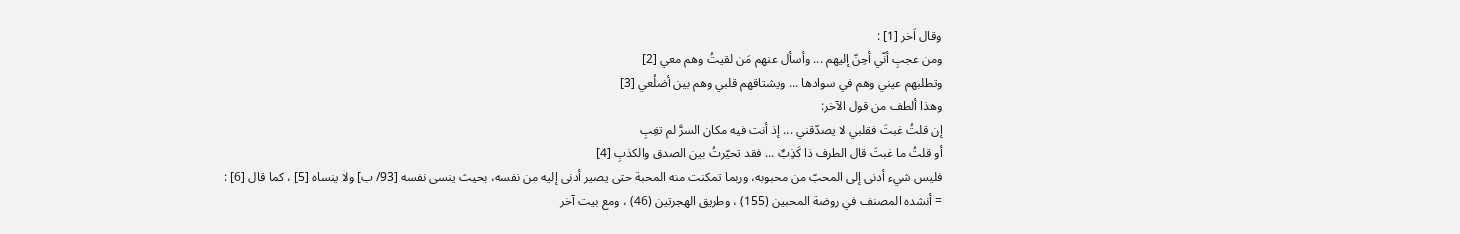وقال اَخر [1] :
ومن عجبِ أنّي أحِنّ إليهم ... وأسأل عنهم مَن لقيتُ وهم معي [2]
وتطلبهم عيني وهم في سوادها ... ويشتاقهم قلبي وهم بين أضلُعي [3]
وهذا ألطف من قول الآخر:
إن قلتُ غبتَ فقلبي لا يصدّقني ... إذ أنت فيه مكان السرَّ لم تغِبِ
أو قلتُ ما غبتَ قال الطرف ذا كَذِبٌ ... فقد تحيّرتُ بين الصدق والكذبِ [4]
فليس شيء أدنى إلى المحبّ من محبوبه، وربما تمكنت منه المحبة حتى يصير أدنى إليه من نفسه، بحيث ينسى نفسه [93/ ب] ولا ينساه [5] ، كما قال [6] :
= أنشده المصنف في روضة المحبين (155) ، وطريق الهجرتين (46) ، ومع بيت آخر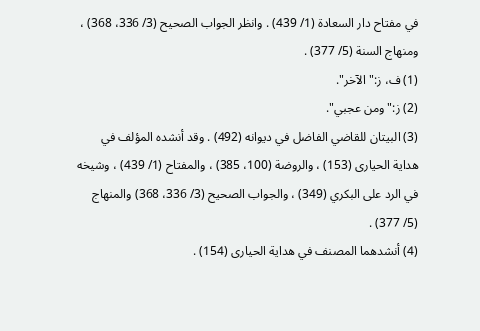في مفتاح دار السعادة (1/ 439) . وانظر الجواب الصحيح (3/ 336، 368) ، ومنهاج السنة (5/ 377) .
(1) ف، ز:"الآخر".
(2) ز:"ومن عجبي".
(3) البيتان للقاضي الفاضل في ديوانه (492) . وقد أنشده المؤلف في هداية الحيارى (153) ، والروضة (100، 385) ، والمفتاح (1/ 439) ، وشيخه في الرد على البكري (349) ، والجواب الصحيح (3/ 336، 368) والمنهاج (5/ 377) .
(4) أنشدهما المصنف في هداية الحيارى (154) .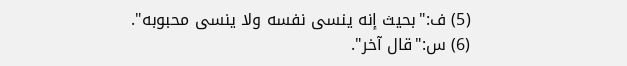(5) ف:"بحيث إنه ينسى نفسه ولا ينسى محبوبه".
(6) س:"قال آخر".